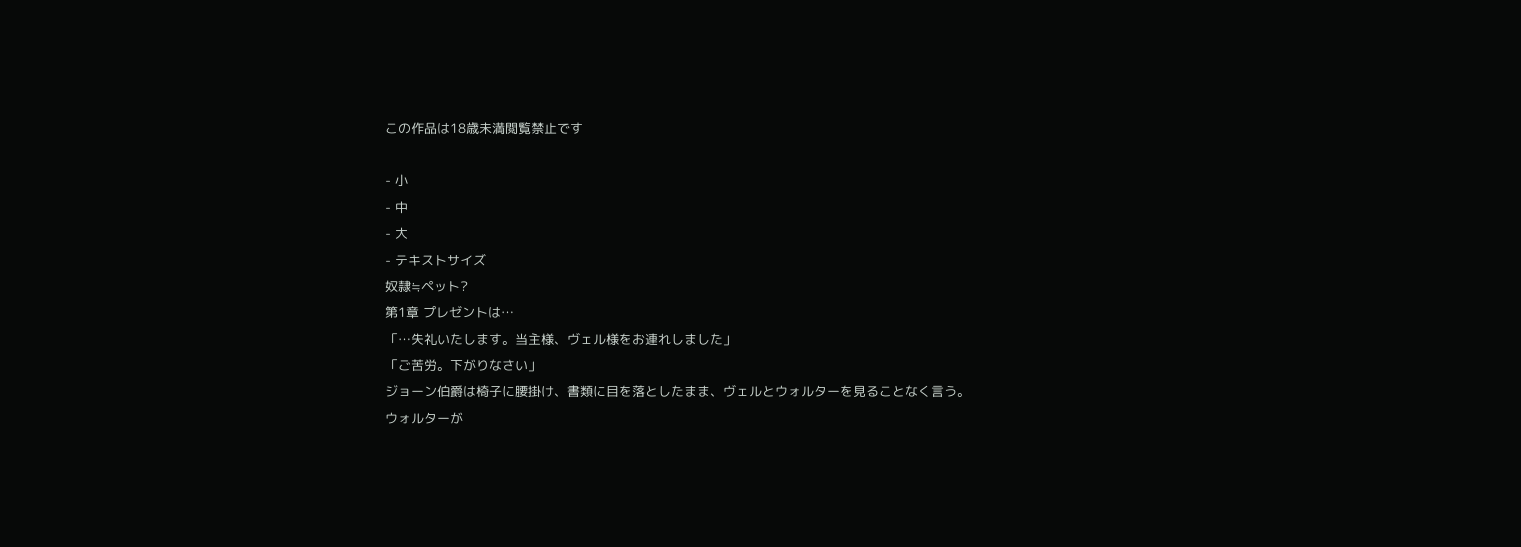この作品は18歳未満閲覧禁止です

- 小
- 中
- 大
- テキストサイズ
奴隷≒ペット?
第1章 プレゼントは…
「…失礼いたします。当主様、ヴェル様をお連れしました」
「ご苦労。下がりなさい」
ジョーン伯爵は椅子に腰掛け、書類に目を落としたまま、ヴェルとウォルターを見ることなく言う。
ウォルターが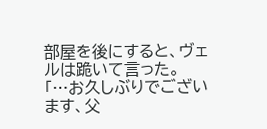部屋を後にすると、ヴェルは跪いて言った。
「…お久しぶりでございます、父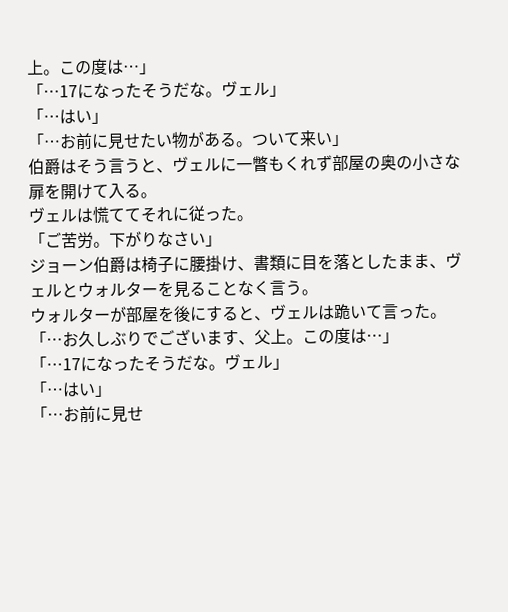上。この度は…」
「…17になったそうだな。ヴェル」
「…はい」
「…お前に見せたい物がある。ついて来い」
伯爵はそう言うと、ヴェルに一瞥もくれず部屋の奥の小さな扉を開けて入る。
ヴェルは慌ててそれに従った。
「ご苦労。下がりなさい」
ジョーン伯爵は椅子に腰掛け、書類に目を落としたまま、ヴェルとウォルターを見ることなく言う。
ウォルターが部屋を後にすると、ヴェルは跪いて言った。
「…お久しぶりでございます、父上。この度は…」
「…17になったそうだな。ヴェル」
「…はい」
「…お前に見せ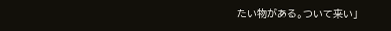たい物がある。ついて来い」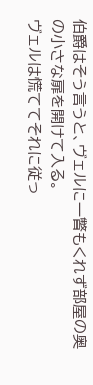伯爵はそう言うと、ヴェルに一瞥もくれず部屋の奥の小さな扉を開けて入る。
ヴェルは慌ててそれに従っ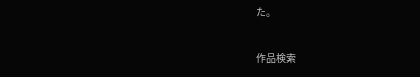た。

作品検索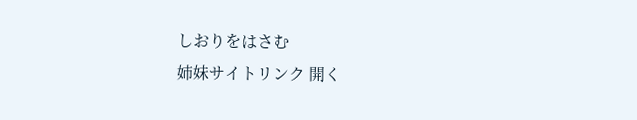しおりをはさむ
姉妹サイトリンク 開く